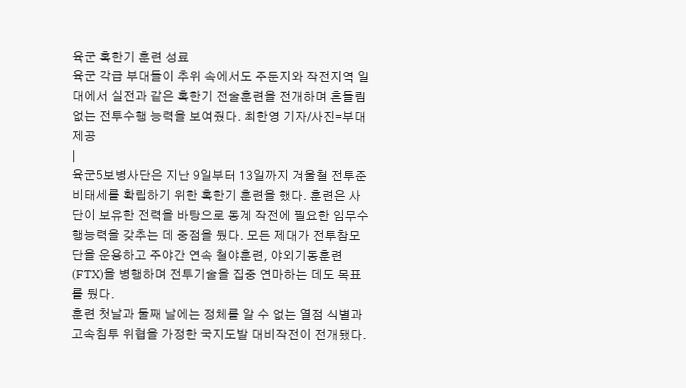육군 혹한기 훈련 성료
육군 각급 부대들이 추위 속에서도 주둔지와 작전지역 일대에서 실전과 같은 혹한기 전술훈련을 전개하며 흔들림 없는 전투수행 능력을 보여줬다. 최한영 기자/사진=부대 제공
|
육군5보병사단은 지난 9일부터 13일까지 겨울철 전투준비태세를 확립하기 위한 혹한기 훈련을 했다. 훈련은 사단이 보유한 전력을 바탕으로 동계 작전에 필요한 임무수행능력을 갖추는 데 중점을 뒀다. 모든 제대가 전투참모단을 운용하고 주야간 연속 철야훈련, 야외기동훈련(FTX)을 병행하며 전투기술을 집중 연마하는 데도 목표를 뒀다.
훈련 첫날과 둘째 날에는 정체를 알 수 없는 열점 식별과 고속침투 위협을 가정한 국지도발 대비작전이 전개됐다.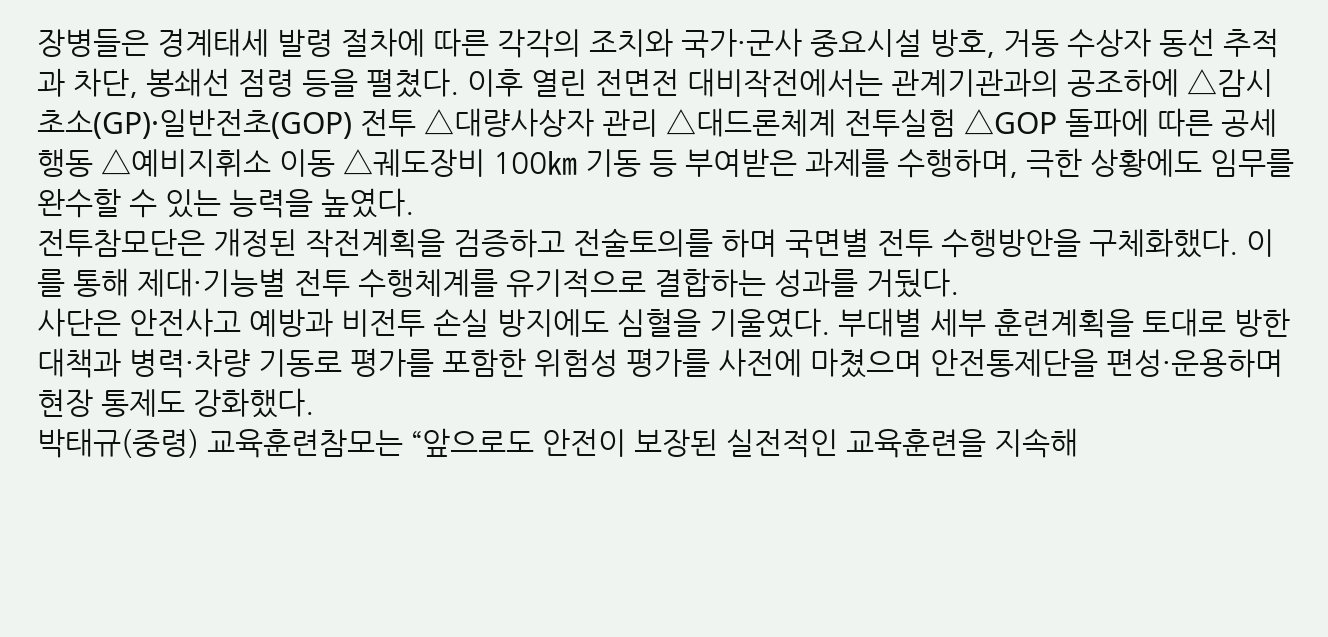장병들은 경계태세 발령 절차에 따른 각각의 조치와 국가·군사 중요시설 방호, 거동 수상자 동선 추적과 차단, 봉쇄선 점령 등을 펼쳤다. 이후 열린 전면전 대비작전에서는 관계기관과의 공조하에 △감시초소(GP)·일반전초(GOP) 전투 △대량사상자 관리 △대드론체계 전투실험 △GOP 돌파에 따른 공세행동 △예비지휘소 이동 △궤도장비 100㎞ 기동 등 부여받은 과제를 수행하며, 극한 상황에도 임무를 완수할 수 있는 능력을 높였다.
전투참모단은 개정된 작전계획을 검증하고 전술토의를 하며 국면별 전투 수행방안을 구체화했다. 이를 통해 제대·기능별 전투 수행체계를 유기적으로 결합하는 성과를 거뒀다.
사단은 안전사고 예방과 비전투 손실 방지에도 심혈을 기울였다. 부대별 세부 훈련계획을 토대로 방한 대책과 병력·차량 기동로 평가를 포함한 위험성 평가를 사전에 마쳤으며 안전통제단을 편성·운용하며 현장 통제도 강화했다.
박태규(중령) 교육훈련참모는 “앞으로도 안전이 보장된 실전적인 교육훈련을 지속해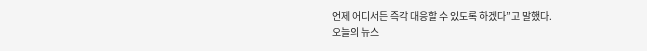언제 어디서든 즉각 대응할 수 있도록 하겠다”고 말했다.
오늘의 뉴스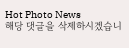Hot Photo News
해당 댓글을 삭제하시겠습니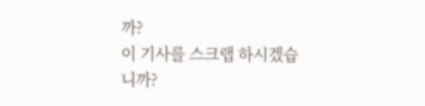까?
이 기사를 스크랩 하시겠습니까?